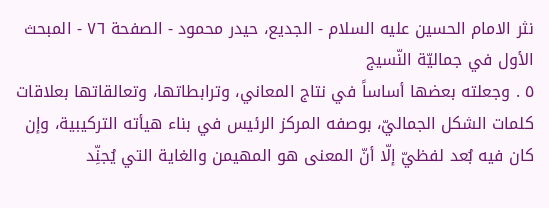نثر الامام الحسین علیه السلام - الجديع، حيدر محمود - الصفحة ٧٦ - المبحث الأول في جماليّة النّسيج
٥ . وجعلته بعضها أساساً في نتاج المعاني، وترابطاتها، وتعالقاتها بعلاقات كلمات الشكل الجماليّ، بوصفه المركز الرئيس في بناء هيأته التركيبية، وإن كان فيه بُعد لفظيّ إلّا أنّ المعنى هو المهيمن والغاية التي يُجنِّد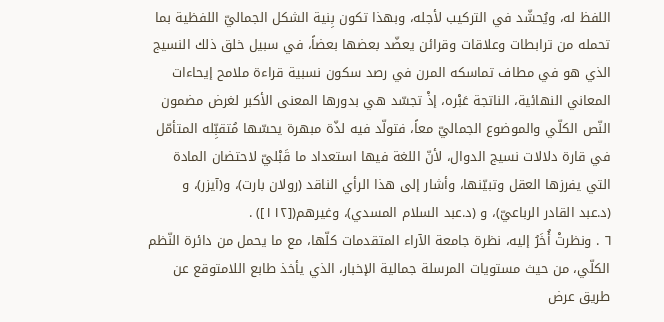اللفظ له، ويُحشّد في التركيب لأجله، وبهذا تكون بِنية الشكل الجماليّ اللفظية بما تحمله من ترابطات وعلاقات وقرائن يعضّد بعضها بعضاً، في سبيل خلق ذلك النسيج الذي هو في مطاف تماسكه المرن في رصد سكون نسبية قراءة ملامح إيحاءات المعاني النهائية، الناتجة عَبْره، إذْ تجسّد هي بدورها المعنى الأكبر لغرض مضمون النّص الكلّي والموضوع الجماليّ معاً، فتولّد فيه لذّة مبهرة يحسّها مُتقبِّله المتأمّل في قارة دلالات نسيج الدوال، لأنّ اللغة فيها استعداد ما قَبْليّ لاحتضان المادة التي يفرزها العقل وتبيّنها، وأشار إلى هذا الرأي الناقد (رولان بارت)، و(آيزر)، و (د.عبد القادر الرباعيّ)، و (د.عبد السلام المسدي)، وغيرهم([١١٢]) .
٦ . ونظرتْ أُخَرُ إليه، نظرة جامعة الآراء المتقدمات كلّها، مع ما يحمل من دائرة النّظم الكلّي، من حيث مستويات المرسلة جمالية الإخبار، الذي يأخذ طابع اللامتوقع عن طريق عرض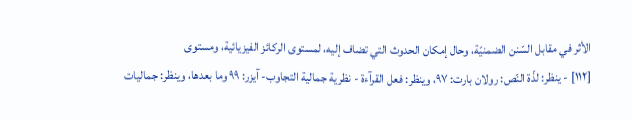الأثر في مقابل السّنن الضمنيّة، وحال إمكان الحدوث التي تضاف إليه، لمستوى الركائز الفيزيائية، ومستوى
[١١٢] - ينظر: لذّة النّص: رولان بارت: ٩٧، وينظر: فعل القرآءة - نظرية جمالية التجاوب- آيزر: ٩٩ وما بعدها، وينظر: جماليات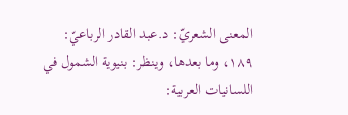المعنى الشعريّ: د.عبد القادر الرباعيّ: ١٨٩، وما بعدها، وينظر: بنيوية الشمول في اللسانيات العربية: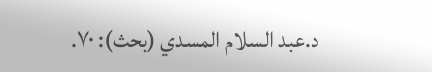د.عبد السلام المسدي (بحث): ٧٠.